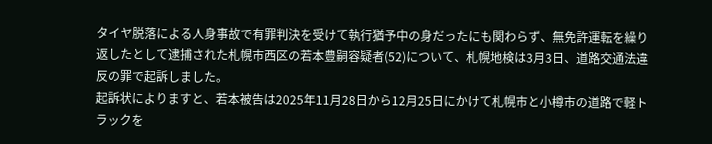タイヤ脱落による人身事故で有罪判決を受けて執行猶予中の身だったにも関わらず、無免許運転を繰り返したとして逮捕された札幌市西区の若本豊嗣容疑者(52)について、札幌地検は3月3日、道路交通法違反の罪で起訴しました。
起訴状によりますと、若本被告は2025年11月28日から12月25日にかけて札幌市と小樽市の道路で軽トラックを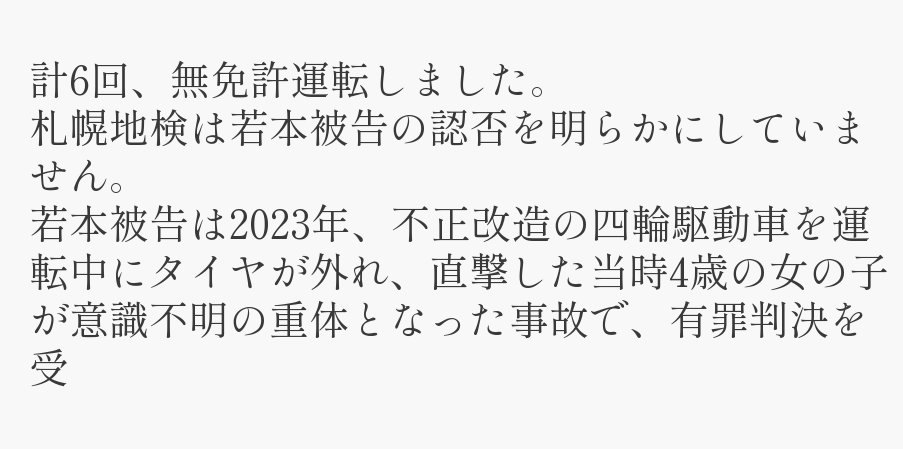計6回、無免許運転しました。
札幌地検は若本被告の認否を明らかにしていません。
若本被告は2023年、不正改造の四輪駆動車を運転中にタイヤが外れ、直撃した当時4歳の女の子が意識不明の重体となった事故で、有罪判決を受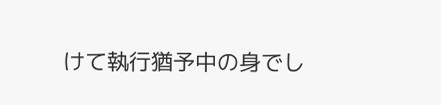けて執行猶予中の身でし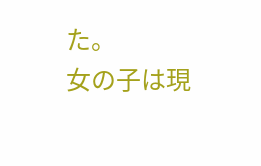た。
女の子は現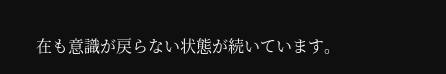在も意識が戻らない状態が続いています。